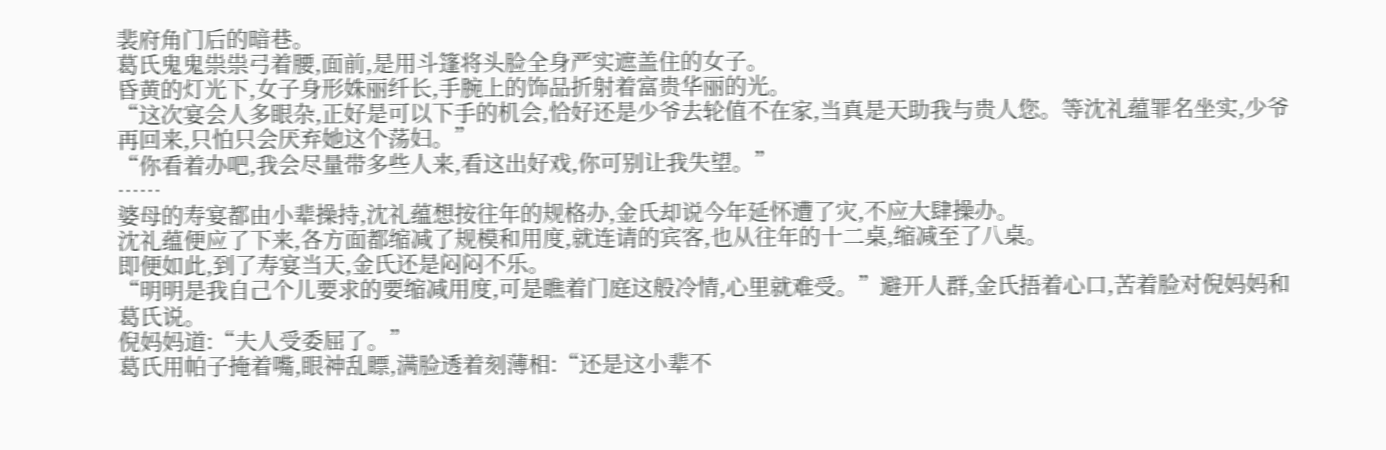裴府角门后的暗巷。
葛氏鬼鬼祟祟弓着腰,面前,是用斗篷将头脸全身严实遮盖住的女子。
昏黄的灯光下,女子身形姝丽纤长,手腕上的饰品折射着富贵华丽的光。
“这次宴会人多眼杂,正好是可以下手的机会,恰好还是少爷去轮值不在家,当真是天助我与贵人您。等沈礼蕴罪名坐实,少爷再回来,只怕只会厌弃她这个荡妇。”
“你看着办吧,我会尽量带多些人来,看这出好戏,你可别让我失望。”
……
婆母的寿宴都由小辈操持,沈礼蕴想按往年的规格办,金氏却说今年延怀遭了灾,不应大肆操办。
沈礼蕴便应了下来,各方面都缩减了规模和用度,就连请的宾客,也从往年的十二桌,缩减至了八桌。
即便如此,到了寿宴当天,金氏还是闷闷不乐。
“明明是我自己个儿要求的要缩减用度,可是瞧着门庭这般冷情,心里就难受。”避开人群,金氏捂着心口,苦着脸对倪妈妈和葛氏说。
倪妈妈道:“夫人受委屈了。”
葛氏用帕子掩着嘴,眼神乱瞟,满脸透着刻薄相:“还是这小辈不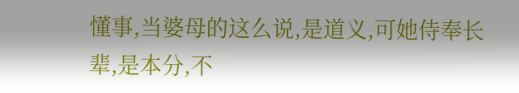懂事,当婆母的这么说,是道义,可她侍奉长辈,是本分,不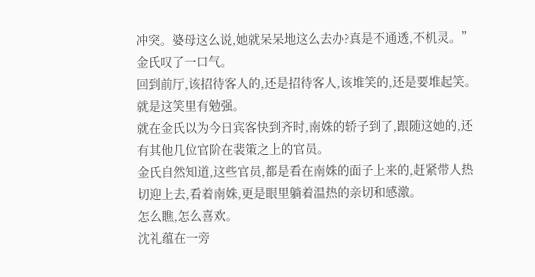冲突。婆母这么说,她就呆呆地这么去办?真是不通透,不机灵。”
金氏叹了一口气。
回到前厅,该招待客人的,还是招待客人,该堆笑的,还是要堆起笑。
就是这笑里有勉强。
就在金氏以为今日宾客快到齐时,南姝的轿子到了,跟随这她的,还有其他几位官阶在裴策之上的官员。
金氏自然知道,这些官员,都是看在南姝的面子上来的,赶紧带人热切迎上去,看着南姝,更是眼里躺着温热的亲切和感激。
怎么瞧,怎么喜欢。
沈礼蕴在一旁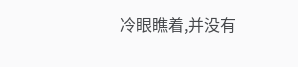冷眼瞧着,并没有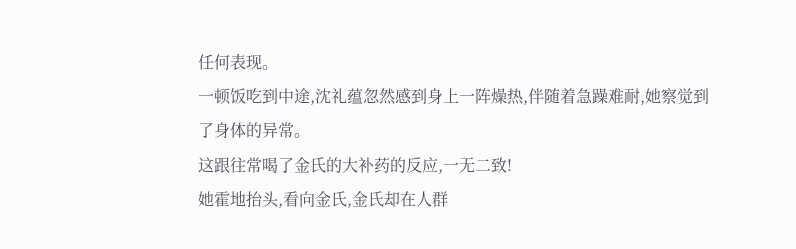任何表现。
一顿饭吃到中途,沈礼蕴忽然感到身上一阵燥热,伴随着急躁难耐,她察觉到了身体的异常。
这跟往常喝了金氏的大补药的反应,一无二致!
她霍地抬头,看向金氏,金氏却在人群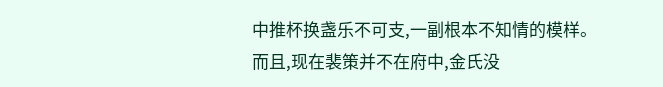中推杯换盏乐不可支,一副根本不知情的模样。
而且,现在裴策并不在府中,金氏没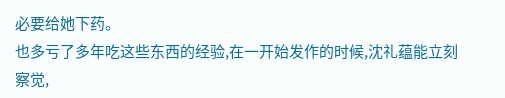必要给她下药。
也多亏了多年吃这些东西的经验,在一开始发作的时候,沈礼蕴能立刻察觉,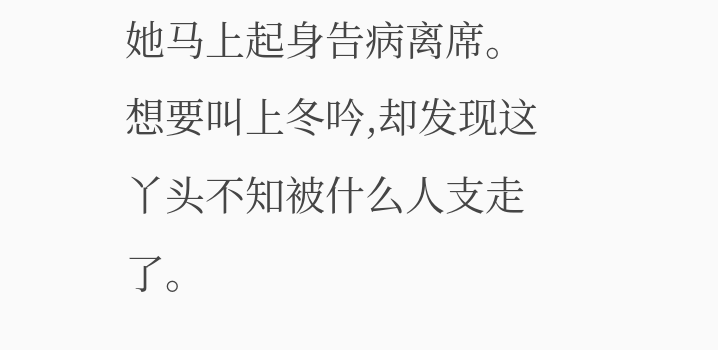她马上起身告病离席。
想要叫上冬吟,却发现这丫头不知被什么人支走了。